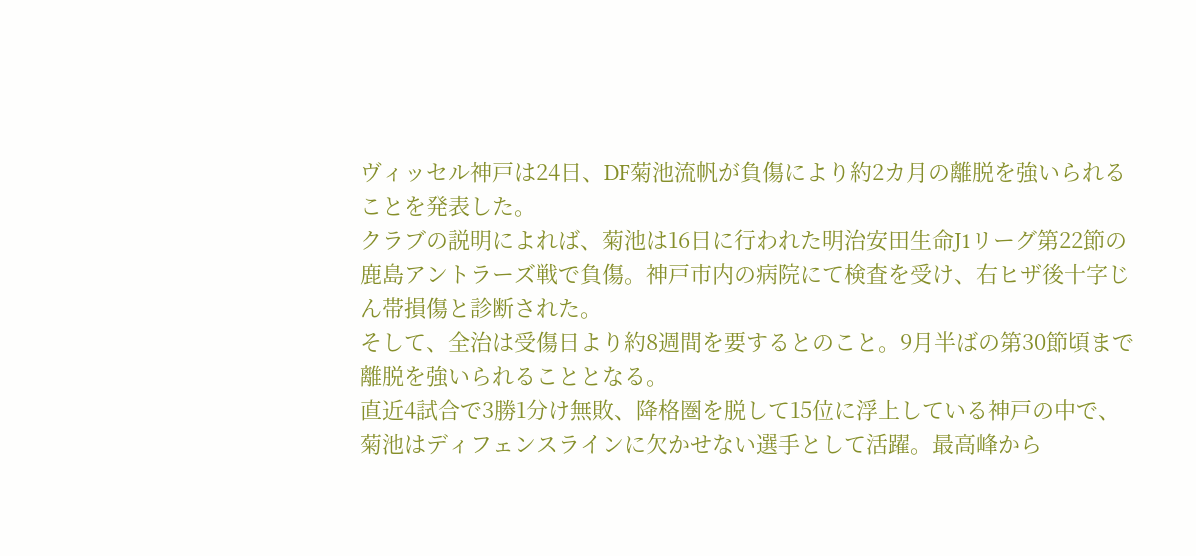ヴィッセル神戸は24日、DF菊池流帆が負傷により約2カ月の離脱を強いられることを発表した。
クラブの説明によれば、菊池は16日に行われた明治安田生命J1リーグ第22節の鹿島アントラーズ戦で負傷。神戸市内の病院にて検査を受け、右ヒザ後十字じん帯損傷と診断された。
そして、全治は受傷日より約8週間を要するとのこと。9月半ばの第30節頃まで離脱を強いられることとなる。
直近4試合で3勝1分け無敗、降格圏を脱して15位に浮上している神戸の中で、菊池はディフェンスラインに欠かせない選手として活躍。最高峰から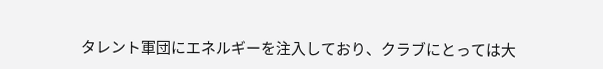タレント軍団にエネルギーを注入しており、クラブにとっては大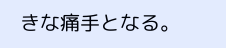きな痛手となる。